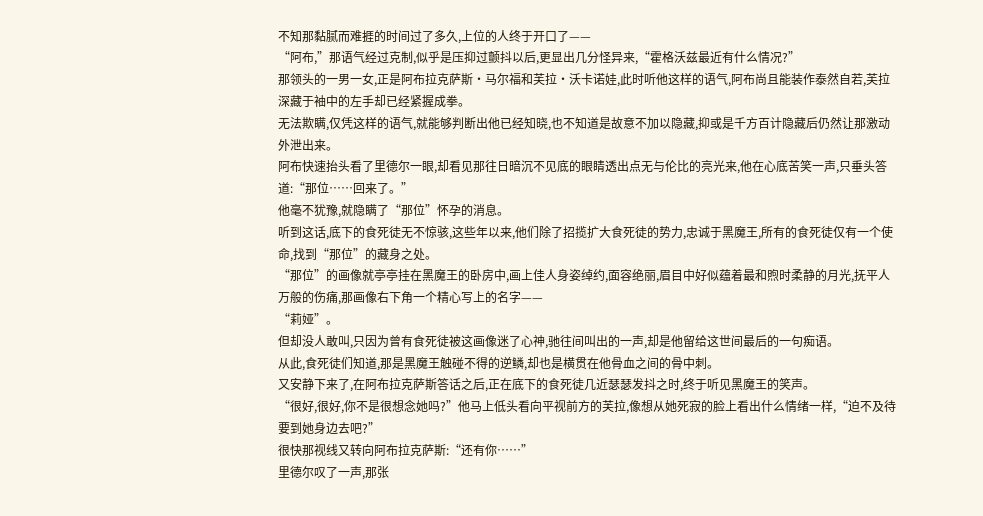不知那黏腻而难捱的时间过了多久,上位的人终于开口了——
“阿布,”那语气经过克制,似乎是压抑过颤抖以后,更显出几分怪异来,“霍格沃兹最近有什么情况?”
那领头的一男一女,正是阿布拉克萨斯·马尔福和芙拉·沃卡诺娃,此时听他这样的语气,阿布尚且能装作泰然自若,芙拉深藏于袖中的左手却已经紧握成拳。
无法欺瞒,仅凭这样的语气,就能够判断出他已经知晓,也不知道是故意不加以隐藏,抑或是千方百计隐藏后仍然让那激动外泄出来。
阿布快速抬头看了里德尔一眼,却看见那往日暗沉不见底的眼睛透出点无与伦比的亮光来,他在心底苦笑一声,只垂头答道:“那位……回来了。”
他毫不犹豫,就隐瞒了“那位”怀孕的消息。
听到这话,底下的食死徒无不惊骇,这些年以来,他们除了招揽扩大食死徒的势力,忠诚于黑魔王,所有的食死徒仅有一个使命,找到“那位”的藏身之处。
“那位”的画像就亭亭挂在黑魔王的卧房中,画上佳人身姿绰约,面容绝丽,眉目中好似蕴着最和煦时柔静的月光,抚平人万般的伤痛,那画像右下角一个精心写上的名字——
“莉娅”。
但却没人敢叫,只因为曾有食死徒被这画像迷了心神,驰往间叫出的一声,却是他留给这世间最后的一句痴语。
从此,食死徒们知道,那是黑魔王触碰不得的逆鳞,却也是横贯在他骨血之间的骨中刺。
又安静下来了,在阿布拉克萨斯答话之后,正在底下的食死徒几近瑟瑟发抖之时,终于听见黑魔王的笑声。
“很好,很好,你不是很想念她吗?”他马上低头看向平视前方的芙拉,像想从她死寂的脸上看出什么情绪一样,“迫不及待要到她身边去吧?”
很快那视线又转向阿布拉克萨斯:“还有你……”
里德尔叹了一声,那张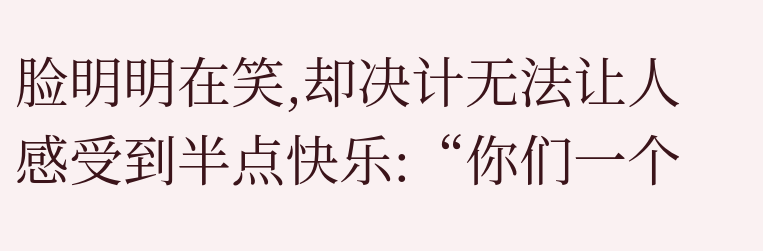脸明明在笑,却决计无法让人感受到半点快乐:“你们一个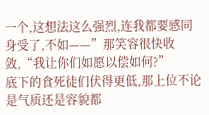一个,这想法这么强烈,连我都要感同身受了,不如——”那笑容很快收敛,“我让你们如愿以偿如何?”
底下的食死徒们伏得更低,那上位不论是气质还是容貌都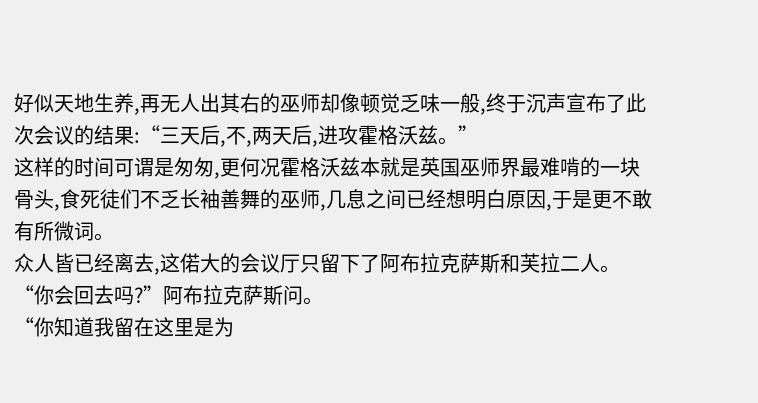好似天地生养,再无人出其右的巫师却像顿觉乏味一般,终于沉声宣布了此次会议的结果:“三天后,不,两天后,进攻霍格沃兹。”
这样的时间可谓是匆匆,更何况霍格沃兹本就是英国巫师界最难啃的一块骨头,食死徒们不乏长袖善舞的巫师,几息之间已经想明白原因,于是更不敢有所微词。
众人皆已经离去,这偌大的会议厅只留下了阿布拉克萨斯和芙拉二人。
“你会回去吗?”阿布拉克萨斯问。
“你知道我留在这里是为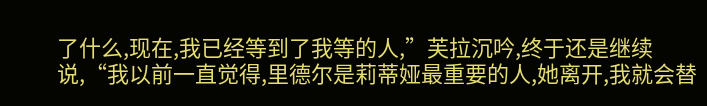了什么,现在,我已经等到了我等的人,”芙拉沉吟,终于还是继续说,“我以前一直觉得,里德尔是莉蒂娅最重要的人,她离开,我就会替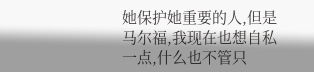她保护她重要的人,但是马尔福,我现在也想自私一点,什么也不管只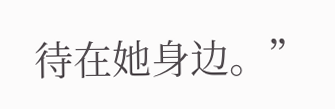待在她身边。”